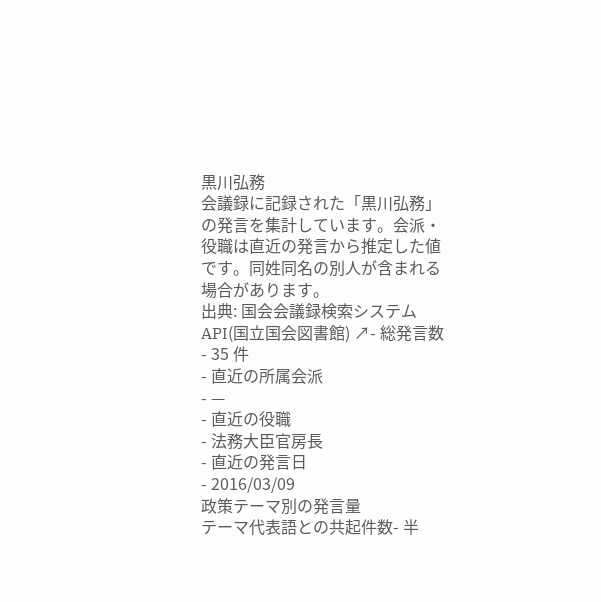黒川弘務
会議録に記録された「黒川弘務」の発言を集計しています。会派・役職は直近の発言から推定した値です。同姓同名の別人が含まれる場合があります。
出典: 国会会議録検索システム API(国立国会図書館) ↗- 総発言数
- 35 件
- 直近の所属会派
- —
- 直近の役職
- 法務大臣官房長
- 直近の発言日
- 2016/03/09
政策テーマ別の発言量
テーマ代表語との共起件数- 半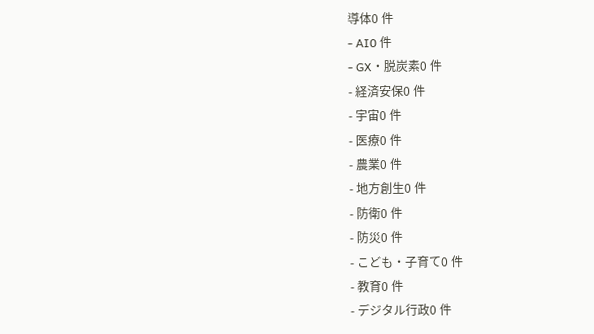導体0 件
- AI0 件
- GX・脱炭素0 件
- 経済安保0 件
- 宇宙0 件
- 医療0 件
- 農業0 件
- 地方創生0 件
- 防衛0 件
- 防災0 件
- こども・子育て0 件
- 教育0 件
- デジタル行政0 件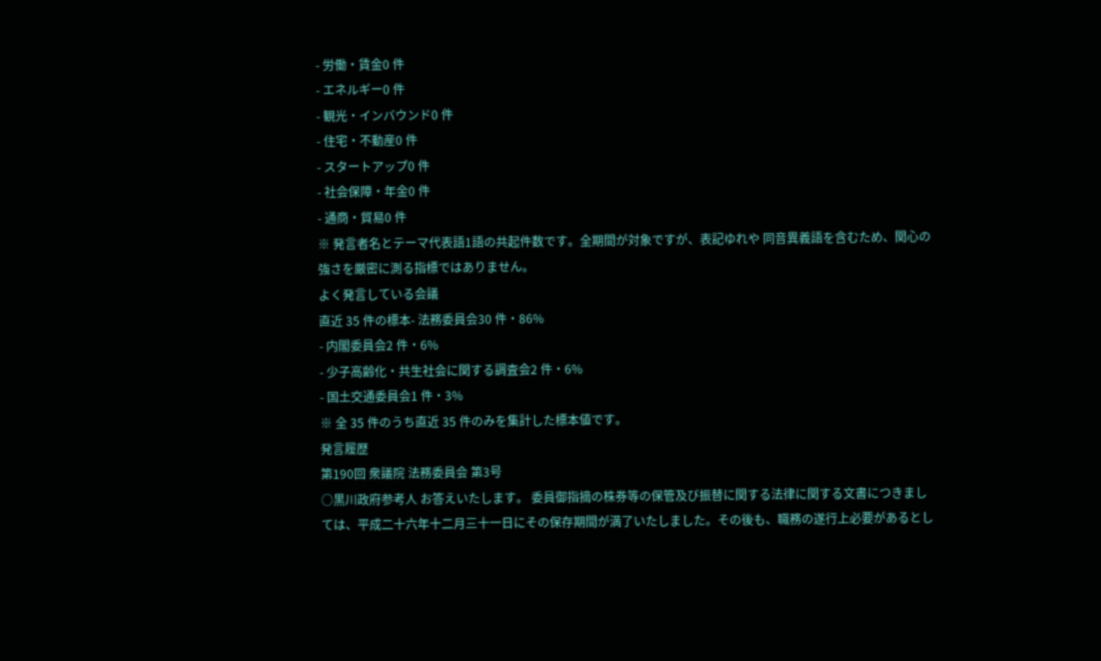- 労働・賃金0 件
- エネルギー0 件
- 観光・インバウンド0 件
- 住宅・不動産0 件
- スタートアップ0 件
- 社会保障・年金0 件
- 通商・貿易0 件
※ 発言者名とテーマ代表語1語の共起件数です。全期間が対象ですが、表記ゆれや 同音異義語を含むため、関心の強さを厳密に測る指標ではありません。
よく発言している会議
直近 35 件の標本- 法務委員会30 件・86%
- 内閣委員会2 件・6%
- 少子高齢化・共生社会に関する調査会2 件・6%
- 国土交通委員会1 件・3%
※ 全 35 件のうち直近 35 件のみを集計した標本値です。
発言履歴
第190回 衆議院 法務委員会 第3号
○黒川政府参考人 お答えいたします。 委員御指摘の株券等の保管及び振替に関する法律に関する文書につきましては、平成二十六年十二月三十一日にその保存期間が満了いたしました。その後も、職務の遂行上必要があるとし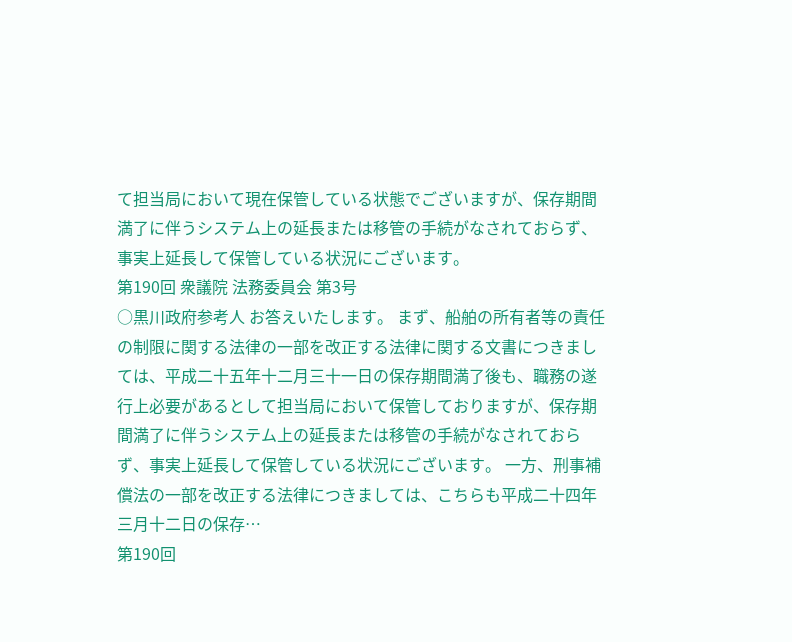て担当局において現在保管している状態でございますが、保存期間満了に伴うシステム上の延長または移管の手続がなされておらず、事実上延長して保管している状況にございます。
第190回 衆議院 法務委員会 第3号
○黒川政府参考人 お答えいたします。 まず、船舶の所有者等の責任の制限に関する法律の一部を改正する法律に関する文書につきましては、平成二十五年十二月三十一日の保存期間満了後も、職務の遂行上必要があるとして担当局において保管しておりますが、保存期間満了に伴うシステム上の延長または移管の手続がなされておらず、事実上延長して保管している状況にございます。 一方、刑事補償法の一部を改正する法律につきましては、こちらも平成二十四年三月十二日の保存…
第190回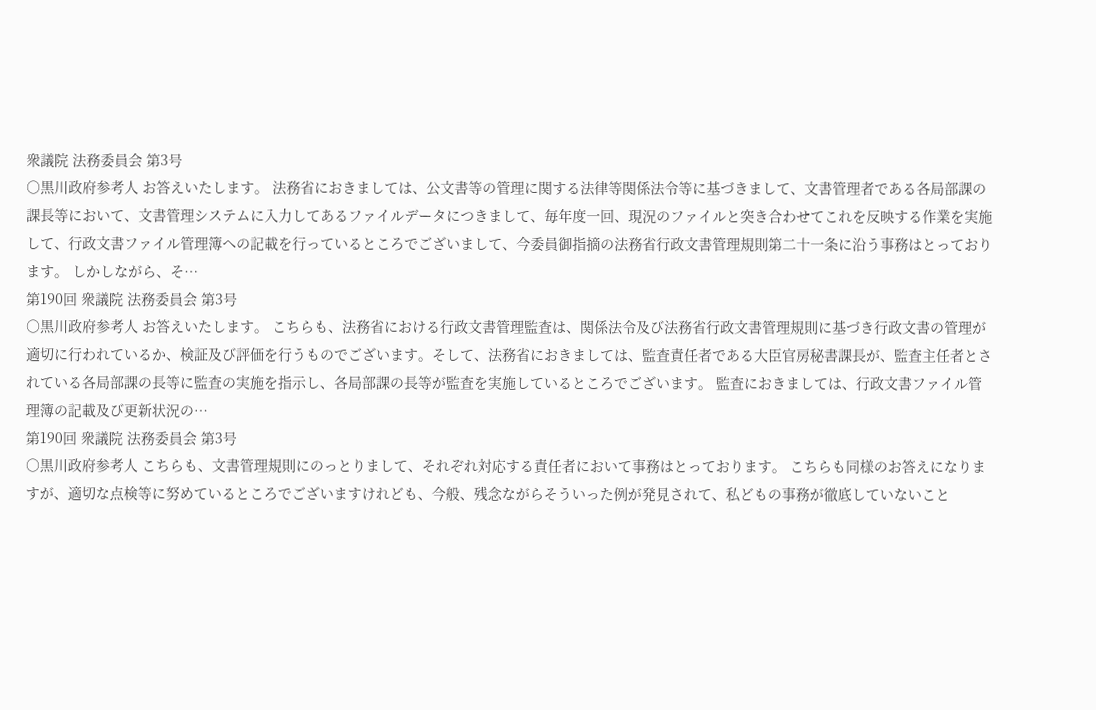衆議院 法務委員会 第3号
○黒川政府参考人 お答えいたします。 法務省におきましては、公文書等の管理に関する法律等関係法令等に基づきまして、文書管理者である各局部課の課長等において、文書管理システムに入力してあるファイルデータにつきまして、毎年度一回、現況のファイルと突き合わせてこれを反映する作業を実施して、行政文書ファイル管理簿への記載を行っているところでございまして、今委員御指摘の法務省行政文書管理規則第二十一条に沿う事務はとっております。 しかしながら、そ…
第190回 衆議院 法務委員会 第3号
○黒川政府参考人 お答えいたします。 こちらも、法務省における行政文書管理監査は、関係法令及び法務省行政文書管理規則に基づき行政文書の管理が適切に行われているか、検証及び評価を行うものでございます。そして、法務省におきましては、監査責任者である大臣官房秘書課長が、監査主任者とされている各局部課の長等に監査の実施を指示し、各局部課の長等が監査を実施しているところでございます。 監査におきましては、行政文書ファイル管理簿の記載及び更新状況の…
第190回 衆議院 法務委員会 第3号
○黒川政府参考人 こちらも、文書管理規則にのっとりまして、それぞれ対応する責任者において事務はとっております。 こちらも同様のお答えになりますが、適切な点検等に努めているところでございますけれども、今般、残念ながらそういった例が発見されて、私どもの事務が徹底していないこと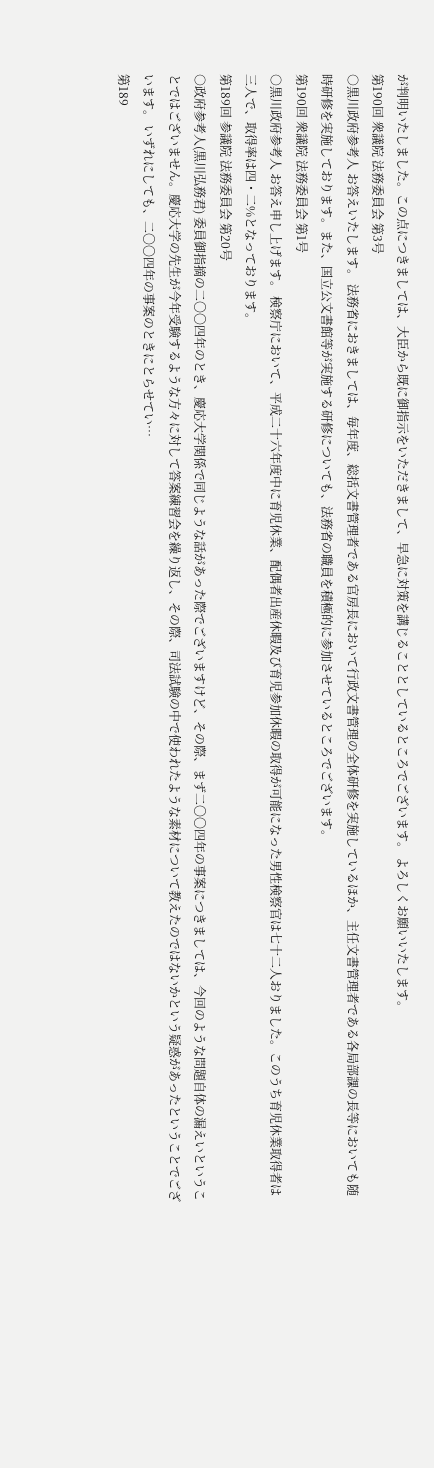が判明いたしました。この点につきましては、大臣から既に御指示をいただきまして、早急に対策を講じることとしているところでございます。 よろしくお願いいたします。
第190回 衆議院 法務委員会 第3号
○黒川政府参考人 お答えいたします。 法務省におきましては、毎年度、総括文書管理者である官房長において行政文書管理の全体研修を実施しているほか、主任文書管理者である各局部課の長等においても随時研修を実施しております。また、国立公文書館等が実施する研修についても、法務省の職員を積極的に参加させているところでございます。
第190回 衆議院 法務委員会 第1号
○黒川政府参考人 お答え申し上げます。 検察庁において、平成二十六年度中に育児休業、配偶者出産休暇及び育児参加休暇の取得が可能になった男性検察官は七十二人おりました。このうち育児休業取得者は三人で、取得率は四・二%となっております。
第189回 参議院 法務委員会 第20号
○政府参考人(黒川弘務君) 委員御指摘の二〇〇四年のとき、慶応大学関係で同じような話があった際でございますけど、その際、まず二〇〇四年の事案につきましては、今回のような問題自体の漏えいということではございません。慶応大学の先生が今年受験するような方々に対して答案練習会を繰り返し、その際、司法試験の中で使われたような素材について教えたのではないかという疑惑があったということでございます。 いずれにしても、二〇〇四年の事案のときにとらせてい…
第189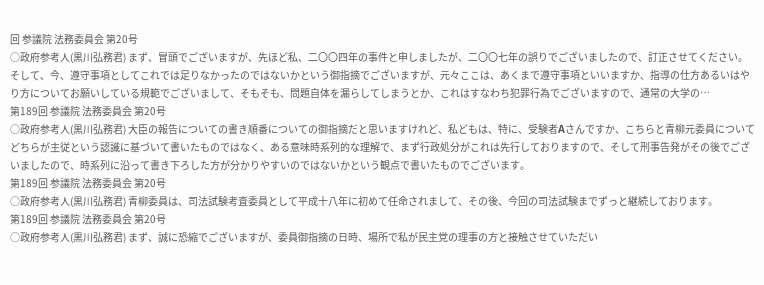回 参議院 法務委員会 第20号
○政府参考人(黒川弘務君) まず、冒頭でございますが、先ほど私、二〇〇四年の事件と申しましたが、二〇〇七年の誤りでございましたので、訂正させてください。 そして、今、遵守事項としてこれでは足りなかったのではないかという御指摘でございますが、元々ここは、あくまで遵守事項といいますか、指導の仕方あるいはやり方についてお願いしている規範でございまして、そもそも、問題自体を漏らしてしまうとか、これはすなわち犯罪行為でございますので、通常の大学の…
第189回 参議院 法務委員会 第20号
○政府参考人(黒川弘務君) 大臣の報告についての書き順番についての御指摘だと思いますけれど、私どもは、特に、受験者Aさんですか、こちらと青柳元委員についてどちらが主従という認識に基づいて書いたものではなく、ある意味時系列的な理解で、まず行政処分がこれは先行しておりますので、そして刑事告発がその後でございましたので、時系列に沿って書き下ろした方が分かりやすいのではないかという観点で書いたものでございます。
第189回 参議院 法務委員会 第20号
○政府参考人(黒川弘務君) 青柳委員は、司法試験考査委員として平成十八年に初めて任命されまして、その後、今回の司法試験までずっと継続しております。
第189回 参議院 法務委員会 第20号
○政府参考人(黒川弘務君) まず、誠に恐縮でございますが、委員御指摘の日時、場所で私が民主党の理事の方と接触させていただい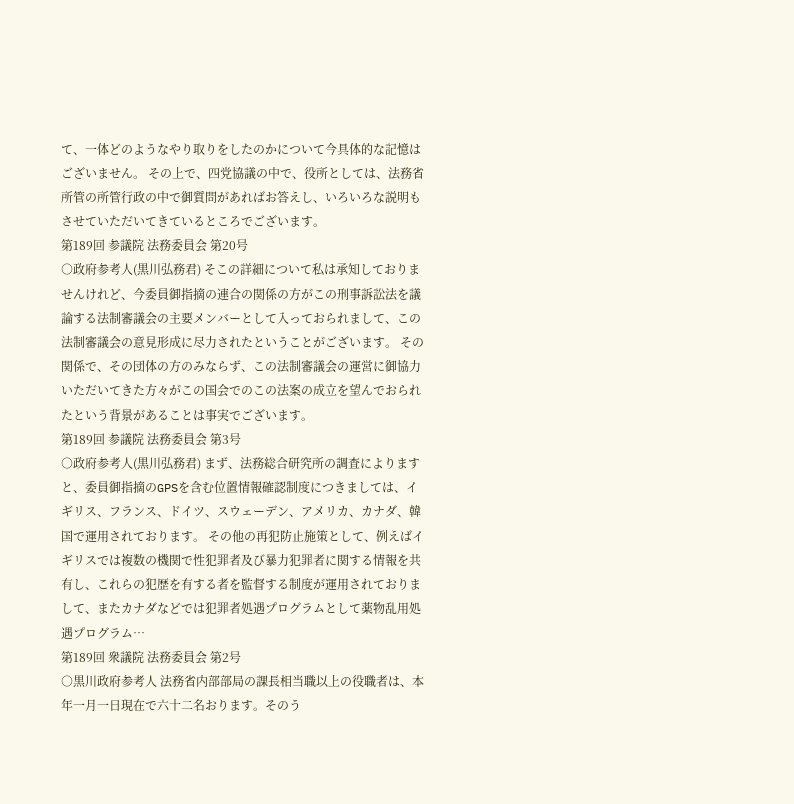て、一体どのようなやり取りをしたのかについて今具体的な記憶はございません。 その上で、四党協議の中で、役所としては、法務省所管の所管行政の中で御質問があればお答えし、いろいろな説明もさせていただいてきているところでございます。
第189回 参議院 法務委員会 第20号
○政府参考人(黒川弘務君) そこの詳細について私は承知しておりませんけれど、今委員御指摘の連合の関係の方がこの刑事訴訟法を議論する法制審議会の主要メンバーとして入っておられまして、この法制審議会の意見形成に尽力されたということがございます。 その関係で、その団体の方のみならず、この法制審議会の運営に御協力いただいてきた方々がこの国会でのこの法案の成立を望んでおられたという背景があることは事実でございます。
第189回 参議院 法務委員会 第3号
○政府参考人(黒川弘務君) まず、法務総合研究所の調査によりますと、委員御指摘のGPSを含む位置情報確認制度につきましては、イギリス、フランス、ドイツ、スウェーデン、アメリカ、カナダ、韓国で運用されております。 その他の再犯防止施策として、例えばイギリスでは複数の機関で性犯罪者及び暴力犯罪者に関する情報を共有し、これらの犯歴を有する者を監督する制度が運用されておりまして、またカナダなどでは犯罪者処遇プログラムとして薬物乱用処遇プログラム…
第189回 衆議院 法務委員会 第2号
○黒川政府参考人 法務省内部部局の課長相当職以上の役職者は、本年一月一日現在で六十二名おります。そのう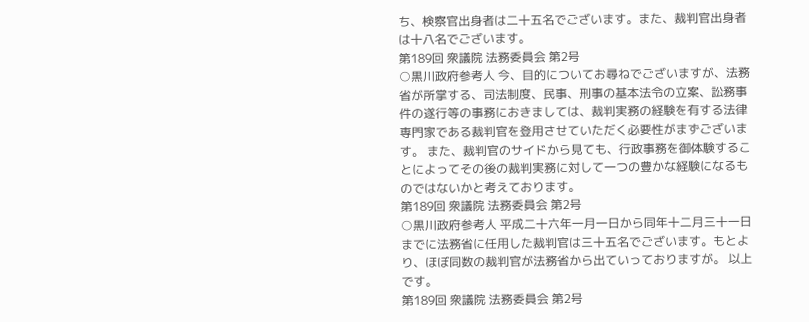ち、検察官出身者は二十五名でございます。また、裁判官出身者は十八名でございます。
第189回 衆議院 法務委員会 第2号
○黒川政府参考人 今、目的についてお尋ねでございますが、法務省が所掌する、司法制度、民事、刑事の基本法令の立案、訟務事件の遂行等の事務におきましては、裁判実務の経験を有する法律専門家である裁判官を登用させていただく必要性がまずございます。 また、裁判官のサイドから見ても、行政事務を御体験することによってその後の裁判実務に対して一つの豊かな経験になるものではないかと考えております。
第189回 衆議院 法務委員会 第2号
○黒川政府参考人 平成二十六年一月一日から同年十二月三十一日までに法務省に任用した裁判官は三十五名でございます。もとより、ほぼ同数の裁判官が法務省から出ていっておりますが。 以上です。
第189回 衆議院 法務委員会 第2号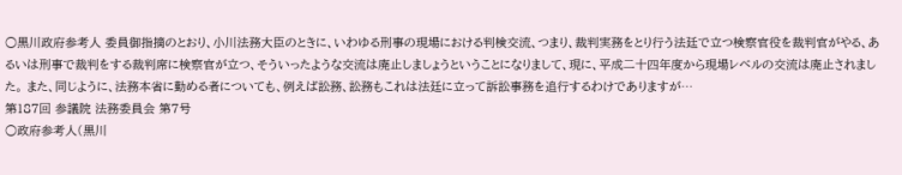○黒川政府参考人 委員御指摘のとおり、小川法務大臣のときに、いわゆる刑事の現場における判検交流、つまり、裁判実務をとり行う法廷で立つ検察官役を裁判官がやる、あるいは刑事で裁判をする裁判席に検察官が立つ、そういったような交流は廃止しましょうということになりまして、現に、平成二十四年度から現場レベルの交流は廃止されました。 また、同じように、法務本省に勤める者についても、例えば訟務、訟務もこれは法廷に立って訴訟事務を追行するわけでありますが…
第187回 参議院 法務委員会 第7号
○政府参考人(黒川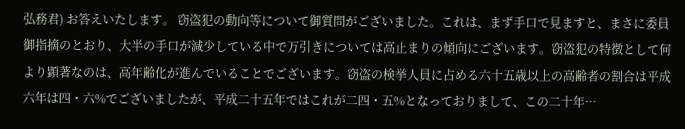弘務君) お答えいたします。 窃盗犯の動向等について御質問がございました。これは、まず手口で見ますと、まさに委員御指摘のとおり、大半の手口が減少している中で万引きについては高止まりの傾向にございます。窃盗犯の特徴として何より顕著なのは、高年齢化が進んでいることでございます。窃盗の検挙人員に占める六十五歳以上の高齢者の割合は平成六年は四・六%でございましたが、平成二十五年ではこれが二四・五%となっておりまして、この二十年…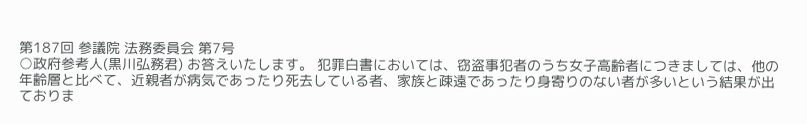第187回 参議院 法務委員会 第7号
○政府参考人(黒川弘務君) お答えいたします。 犯罪白書においては、窃盗事犯者のうち女子高齢者につきましては、他の年齢層と比べて、近親者が病気であったり死去している者、家族と疎遠であったり身寄りのない者が多いという結果が出ておりま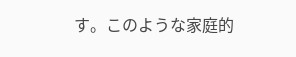す。このような家庭的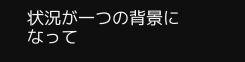状況が一つの背景になって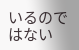いるのではない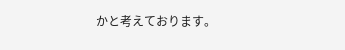かと考えております。